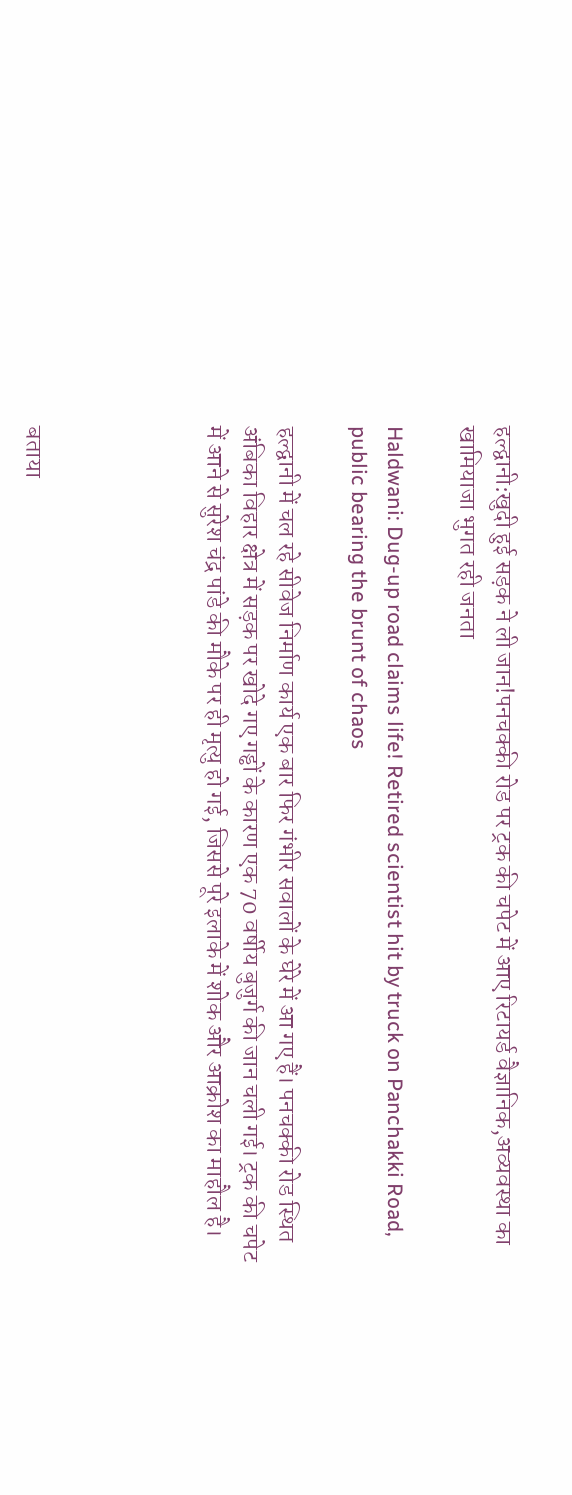हल्द्वानी:खुदी हुई सड़क ने ली जान!पनचक्की रोड पर ट्रक की चपेट में आए रिटायर्ड वैज्ञानिक,अव्यवस्था का खामियाजा भुगत रही जनता

Haldwani: Dug-up road claims life! Retired scientist hit by truck on Panchakki Road, public bearing the brunt of chaos

हल्द्वानी में चल रहे सीवेज निर्माण कार्य एक बार फिर गंभीर सवालों के घेरे में आ गए हैं। पनचक्की रोड स्थित अंबिका विहार क्षेत्र में सड़क पर खोदे गए गड्ढों के कारण एक 70 वर्षीय बुजुर्ग की जान चली गई। ट्रक की चपेट में आने से सुरेश चंद्र पांडे की मौके पर ही मृत्यु हो गई, जिससे पूरे इलाके में शोक और आक्रोश का माहौल है।




बताया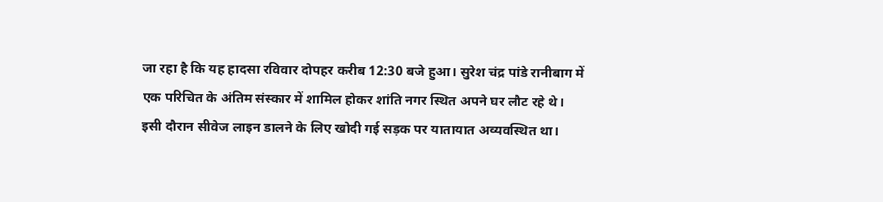जा रहा है कि यह हादसा रविवार दोपहर करीब 12:30 बजे हुआ। सुरेश चंद्र पांडे रानीबाग में एक परिचित के अंतिम संस्कार में शामिल होकर शांति नगर स्थित अपने घर लौट रहे थे। इसी दौरान सीवेज लाइन डालने के लिए खोदी गई सड़क पर यातायात अव्यवस्थित था।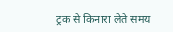ट्रक से किनारा लेते समय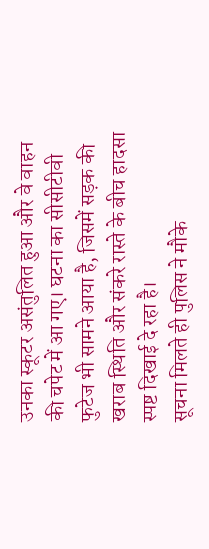उनका स्कूटर असंतुलित हुआ और वे वाहन की चपेट में आ गए। घटना का सीसीटीवी फुटेज भी सामने आया है, जिसमें सड़क की खराब स्थिति और संकरे रास्ते के बीच हादसा स्पष्ट दिखाई दे रहा है।
सूचना मिलते ही पुलिस ने मौके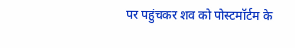पर पहुंचकर शव को पोस्टमॉर्टम के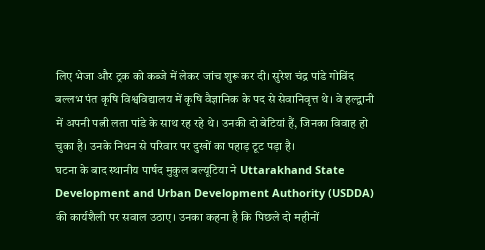लिए भेजा और ट्रक को कब्जे में लेकर जांच शुरू कर दी। सुरेश चंद्र पांडे गोविंद बल्लभ पंत कृषि विश्वविद्यालय में कृषि वैज्ञानिक के पद से सेवानिवृत्त थे। वे हल्द्वानी में अपनी पत्नी लता पांडे के साथ रह रहे थे। उनकी दो बेटियां हैं, जिनका विवाह हो चुका है। उनके निधन से परिवार पर दुखों का पहाड़ टूट पड़ा है।
घटना के बाद स्थानीय पार्षद मुकुल बल्यूटिया ने Uttarakhand State Development and Urban Development Authority (USDDA) की कार्यशैली पर सवाल उठाए। उनका कहना है कि पिछले दो महीनों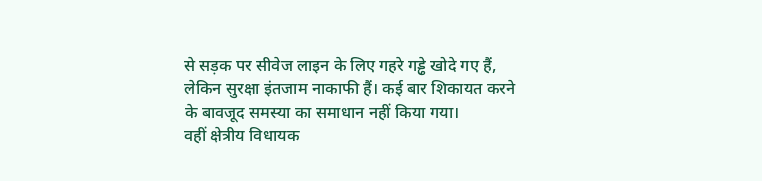से सड़क पर सीवेज लाइन के लिए गहरे गड्ढे खोदे गए हैं, लेकिन सुरक्षा इंतजाम नाकाफी हैं। कई बार शिकायत करने के बावजूद समस्या का समाधान नहीं किया गया।
वहीं क्षेत्रीय विधायक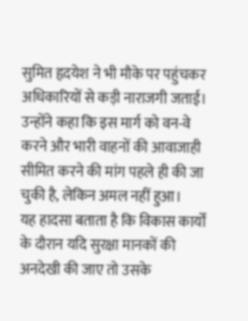सुमित हृदयेश ने भी मौके पर पहुंचकर अधिकारियों से कड़ी नाराजगी जताई। उन्होंने कहा कि इस मार्ग को वन-वे करने और भारी वाहनों की आवाजाही सीमित करने की मांग पहले ही की जा चुकी है, लेकिन अमल नहीं हुआ।
यह हादसा बताता है कि विकास कार्यों के दौरान यदि सुरक्षा मानकों की अनदेखी की जाए तो उसके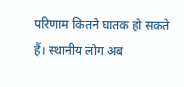परिणाम कितने घातक हो सकते हैं। स्थानीय लोग अब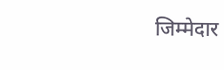जिम्मेदार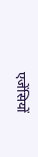एजेंसियों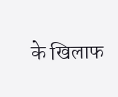के खिलाफ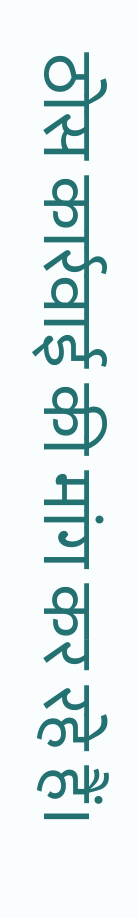ठोस कार्रवाई की मांग कर रहे हैं।